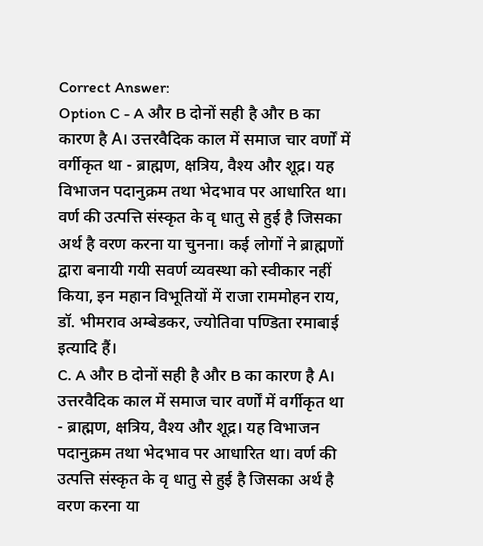Correct Answer:
Option C - A और B दोनों सही है और B का कारण है A। उत्तरवैदिक काल में समाज चार वर्णों में वर्गीकृत था - ब्राह्मण, क्षत्रिय, वैश्य और शूद्र। यह विभाजन पदानुक्रम तथा भेदभाव पर आधारित था। वर्ण की उत्पत्ति संस्कृत के वृ धातु से हुई है जिसका अर्थ है वरण करना या चुनना। कई लोगों ने ब्राह्मणों द्वारा बनायी गयी सवर्ण व्यवस्था को स्वीकार नहीं किया, इन महान विभूतियों में राजा राममोहन राय, डॉ. भीमराव अम्बेडकर, ज्योतिवा पण्डिता रमाबाई इत्यादि हैं।
C. A और B दोनों सही है और B का कारण है A। उत्तरवैदिक काल में समाज चार वर्णों में वर्गीकृत था - ब्राह्मण, क्षत्रिय, वैश्य और शूद्र। यह विभाजन पदानुक्रम तथा भेदभाव पर आधारित था। वर्ण की उत्पत्ति संस्कृत के वृ धातु से हुई है जिसका अर्थ है वरण करना या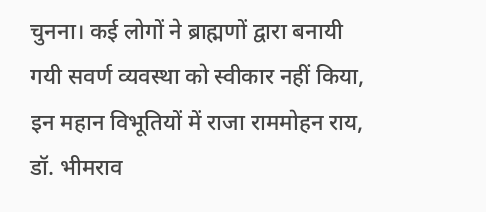चुनना। कई लोगों ने ब्राह्मणों द्वारा बनायी गयी सवर्ण व्यवस्था को स्वीकार नहीं किया, इन महान विभूतियों में राजा राममोहन राय, डॉ. भीमराव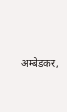अम्बेडकर,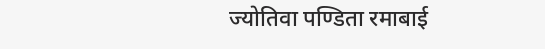ज्योतिवा पण्डिता रमाबाई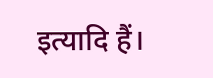इत्यादि हैं।